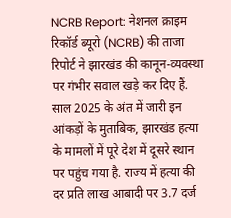NCRB Report: नेशनल क्राइम रिकॉर्ड ब्यूरो (NCRB) की ताजा रिपोर्ट ने झारखंड की कानून-व्यवस्था पर गंभीर सवाल खड़े कर दिए हैं. साल 2025 के अंत में जारी इन आंकड़ों के मुताबिक, झारखंड हत्या के मामलों में पूरे देश में दूसरे स्थान पर पहुंच गया है. राज्य में हत्या की दर प्रति लाख आबादी पर 3.7 दर्ज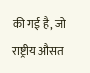की गई है, जो राष्ट्रीय औसत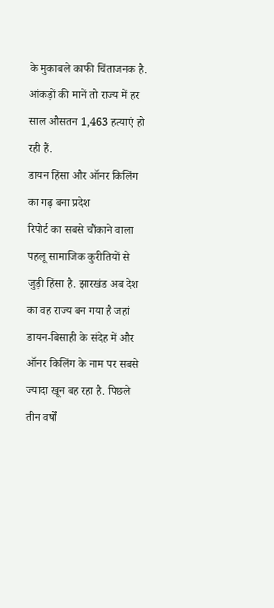के मुकाबले काफी चिंताजनक है. आंकड़ों की मानें तो राज्य में हर साल औसतन 1,463 हत्याएं हो रही हैं.
डायन हिंसा और ऑनर किलिंग का गढ़ बना प्रदेश
रिपोर्ट का सबसे चौंकाने वाला पहलू सामाजिक कुरीतियों से जुड़ी हिंसा है. झारखंड अब देश का वह राज्य बन गया है जहां डायन-बिसाही के संदेह में और ऑनर किलिंग के नाम पर सबसे ज्यादा खून बह रहा है. पिछले तीन वर्षों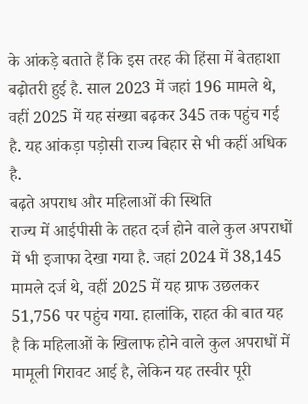के आंकड़े बताते हैं कि इस तरह की हिंसा में बेतहाशा बढ़ोतरी हुई है. साल 2023 में जहां 196 मामले थे, वहीं 2025 में यह संख्या बढ़कर 345 तक पहुंच गई है. यह आंकड़ा पड़ोसी राज्य बिहार से भी कहीं अधिक है.
बढ़ते अपराध और महिलाओं की स्थिति
राज्य में आईपीसी के तहत दर्ज होने वाले कुल अपराधों में भी इजाफा देखा गया है. जहां 2024 में 38,145 मामले दर्ज थे, वहीं 2025 में यह ग्राफ उछलकर 51,756 पर पहुंच गया. हालांकि, राहत की बात यह है कि महिलाओं के खिलाफ होने वाले कुल अपराधों में मामूली गिरावट आई है, लेकिन यह तस्वीर पूरी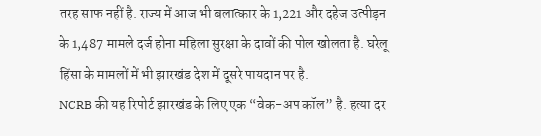तरह साफ नहीं है. राज्य में आज भी बलात्कार के 1,221 और दहेज उत्पीड़न के 1,487 मामले दर्ज होना महिला सुरक्षा के दावों की पोल खोलता है. घरेलू हिंसा के मामलों में भी झारखंड देश में दूसरे पायदान पर है.
NCRB की यह रिपोर्ट झारखंड के लिए एक “वेक-अप कॉल” है. हत्या दर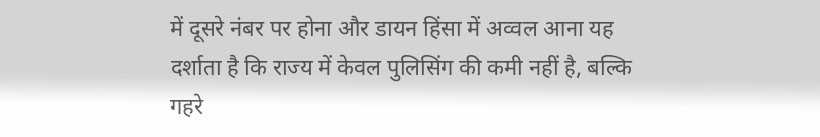में दूसरे नंबर पर होना और डायन हिंसा में अव्वल आना यह दर्शाता है कि राज्य में केवल पुलिसिंग की कमी नहीं है, बल्कि गहरे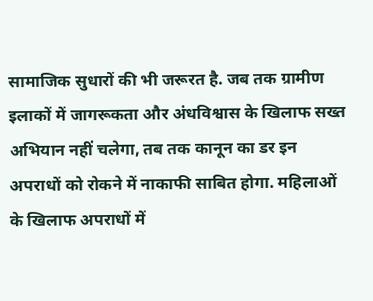सामाजिक सुधारों की भी जरूरत है. जब तक ग्रामीण इलाकों में जागरूकता और अंधविश्वास के खिलाफ सख्त अभियान नहीं चलेगा, तब तक कानून का डर इन अपराधों को रोकने में नाकाफी साबित होगा. महिलाओं के खिलाफ अपराधों में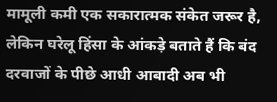मामूली कमी एक सकारात्मक संकेत जरूर है, लेकिन घरेलू हिंसा के आंकड़े बताते हैं कि बंद दरवाजों के पीछे आधी आबादी अब भी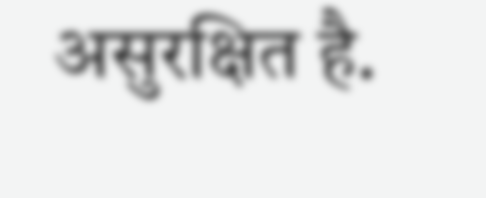असुरक्षित है.